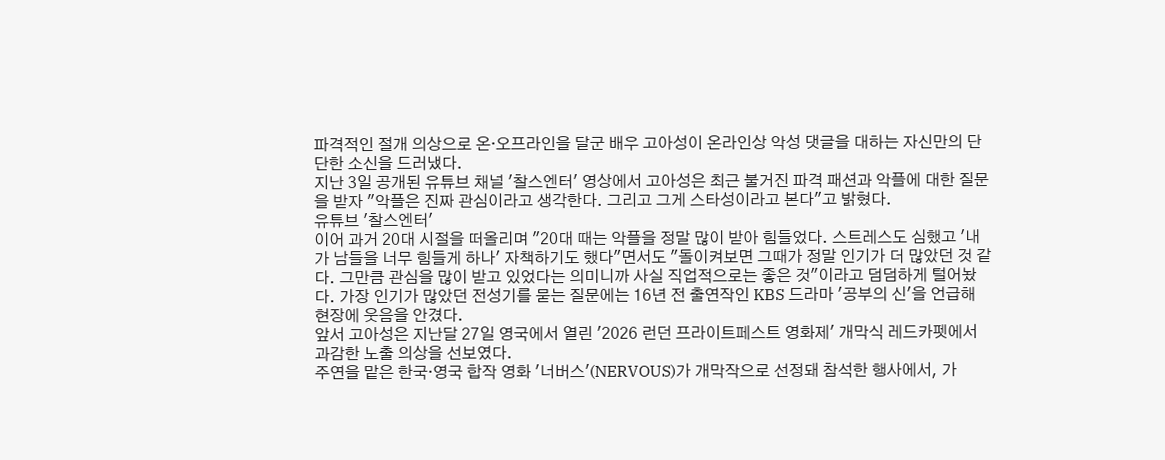파격적인 절개 의상으로 온·오프라인을 달군 배우 고아성이 온라인상 악성 댓글을 대하는 자신만의 단단한 소신을 드러냈다.
지난 3일 공개된 유튜브 채널 '찰스엔터' 영상에서 고아성은 최근 불거진 파격 패션과 악플에 대한 질문을 받자 "악플은 진짜 관심이라고 생각한다. 그리고 그게 스타성이라고 본다"고 밝혔다.
유튜브 '찰스엔터'
이어 과거 20대 시절을 떠올리며 "20대 때는 악플을 정말 많이 받아 힘들었다. 스트레스도 심했고 '내가 남들을 너무 힘들게 하나' 자책하기도 했다"면서도 "돌이켜보면 그때가 정말 인기가 더 많았던 것 같다. 그만큼 관심을 많이 받고 있었다는 의미니까 사실 직업적으로는 좋은 것"이라고 덤덤하게 털어놨다. 가장 인기가 많았던 전성기를 묻는 질문에는 16년 전 출연작인 KBS 드라마 '공부의 신'을 언급해 현장에 웃음을 안겼다.
앞서 고아성은 지난달 27일 영국에서 열린 '2026 런던 프라이트페스트 영화제' 개막식 레드카펫에서 과감한 노출 의상을 선보였다.
주연을 맡은 한국·영국 합작 영화 '너버스'(NERVOUS)가 개막작으로 선정돼 참석한 행사에서, 가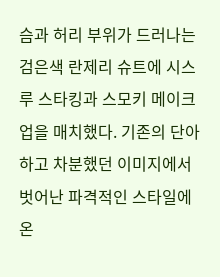슴과 허리 부위가 드러나는 검은색 란제리 슈트에 시스루 스타킹과 스모키 메이크업을 매치했다. 기존의 단아하고 차분했던 이미지에서 벗어난 파격적인 스타일에 온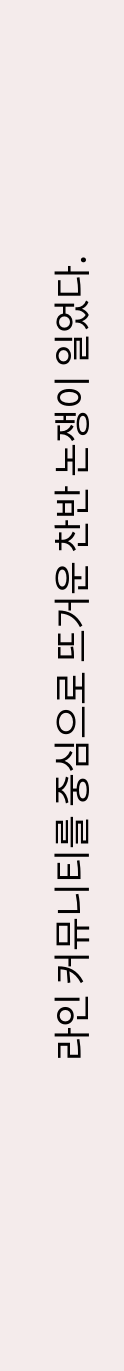라인 커뮤니티를 중심으로 뜨거운 찬반 논쟁이 일었다.